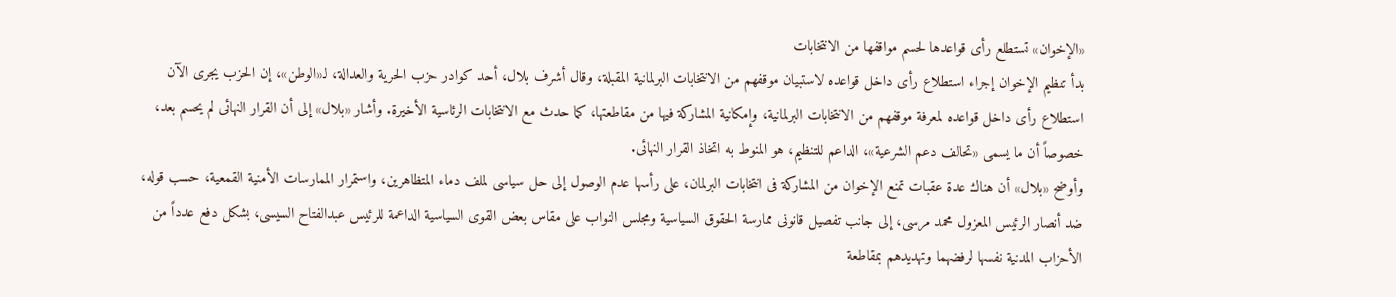«الإخوان» تستطلع رأى قواعدها لحسم مواقفها من الانتخابات
بدأ تنظيم الإخوان إجراء استطلاع رأى داخل قواعده لاستبيان موقفهم من الانتخابات البرلمانية المقبلة، وقال أشرف بلال، أحد كوادر حزب الحرية والعدالة، لـ«الوطن»، إن الحزب يجرى الآن استطلاع رأى داخل قواعده لمعرفة موقفهم من الانتخابات البرلمانية، وإمكانية المشاركة فيها من مقاطعتها، كما حدث مع الانتخابات الرئاسية الأخيرة. وأشار «بلال» إلى أن القرار النهائى لم يحسم بعد، خصوصاً أن ما يسمى «تحالف دعم الشرعية»، الداعم للتنظيم، هو المنوط به اتخاذ القرار النهائى.
وأوضح «بلال» أن هناك عدة عقبات تمنع الإخوان من المشاركة فى انتخابات البرلمان، على رأسها عدم الوصول إلى حل سياسى لملف دماء المتظاهرين، واستمرار الممارسات الأمنية القمعية، حسب قوله، ضد أنصار الرئيس المعزول محمد مرسى، إلى جانب تفصيل قانونى ممارسة الحقوق السياسية ومجلس النواب على مقاس بعض القوى السياسية الداعمة للرئيس عبدالفتاح السيسى، بشكل دفع عدداً من الأحزاب المدنية نفسها لرفضهما وتهديدهم بمقاطعة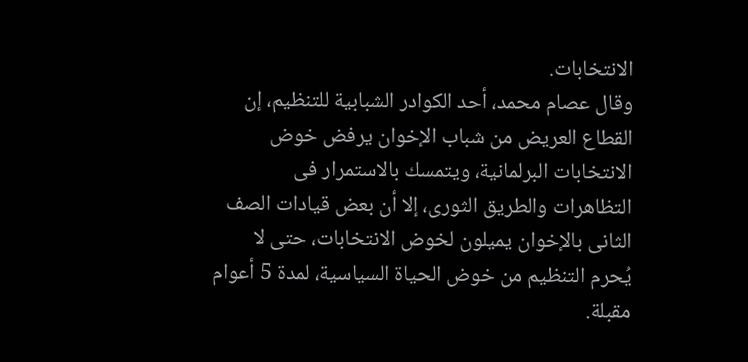الانتخابات.
وقال عصام محمد، أحد الكوادر الشبابية للتنظيم، إن القطاع العريض من شباب الإخوان يرفض خوض الانتخابات البرلمانية، ويتمسك بالاستمرار فى التظاهرات والطريق الثورى، إلا أن بعض قيادات الصف الثانى بالإخوان يميلون لخوض الانتخابات، حتى لا يُحرم التنظيم من خوض الحياة السياسية، لمدة 5 أعوام مقبلة.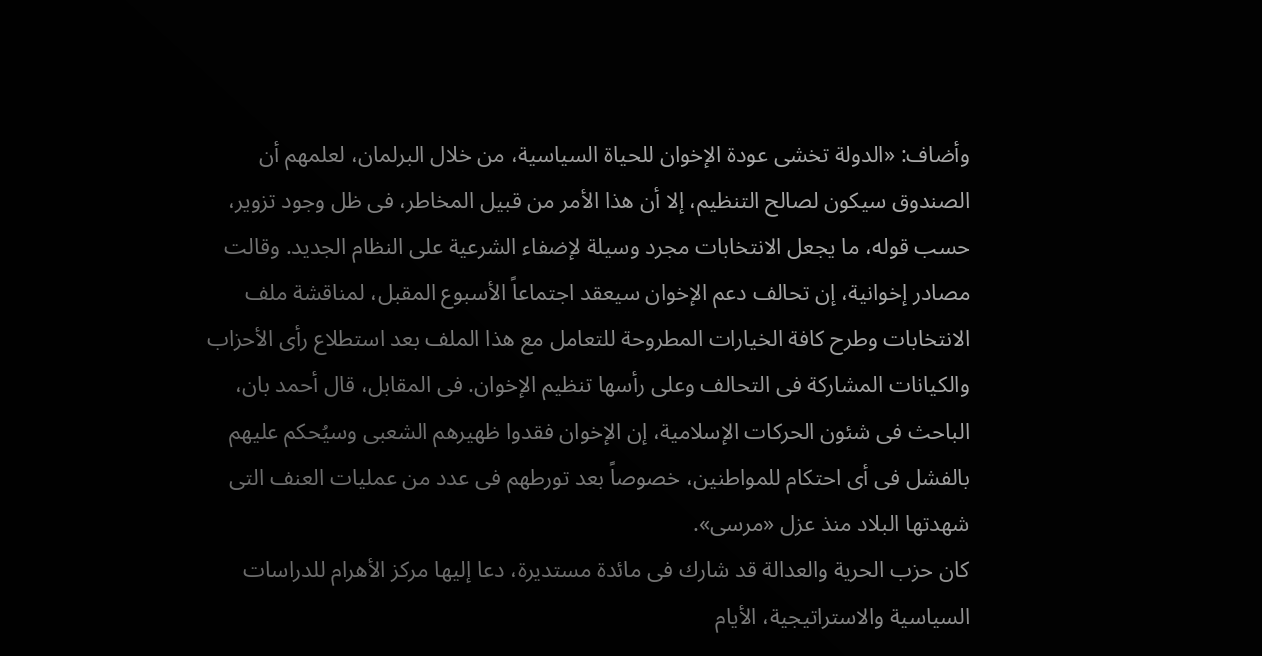وأضاف: «الدولة تخشى عودة الإخوان للحياة السياسية، من خلال البرلمان، لعلمهم أن الصندوق سيكون لصالح التنظيم، إلا أن هذا الأمر من قبيل المخاطر، فى ظل وجود تزوير، حسب قوله، ما يجعل الانتخابات مجرد وسيلة لإضفاء الشرعية على النظام الجديد. وقالت مصادر إخوانية، إن تحالف دعم الإخوان سيعقد اجتماعاً الأسبوع المقبل، لمناقشة ملف الانتخابات وطرح كافة الخيارات المطروحة للتعامل مع هذا الملف بعد استطلاع رأى الأحزاب والكيانات المشاركة فى التحالف وعلى رأسها تنظيم الإخوان. فى المقابل، قال أحمد بان، الباحث فى شئون الحركات الإسلامية، إن الإخوان فقدوا ظهيرهم الشعبى وسيُحكم عليهم بالفشل فى أى احتكام للمواطنين، خصوصاً بعد تورطهم فى عدد من عمليات العنف التى شهدتها البلاد منذ عزل «مرسى».
كان حزب الحرية والعدالة قد شارك فى مائدة مستديرة، دعا إليها مركز الأهرام للدراسات السياسية والاستراتيجية، الأيام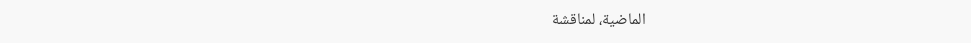الماضية، لمناقشة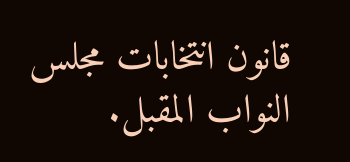قانون انتخابات مجلس النواب المقبل.